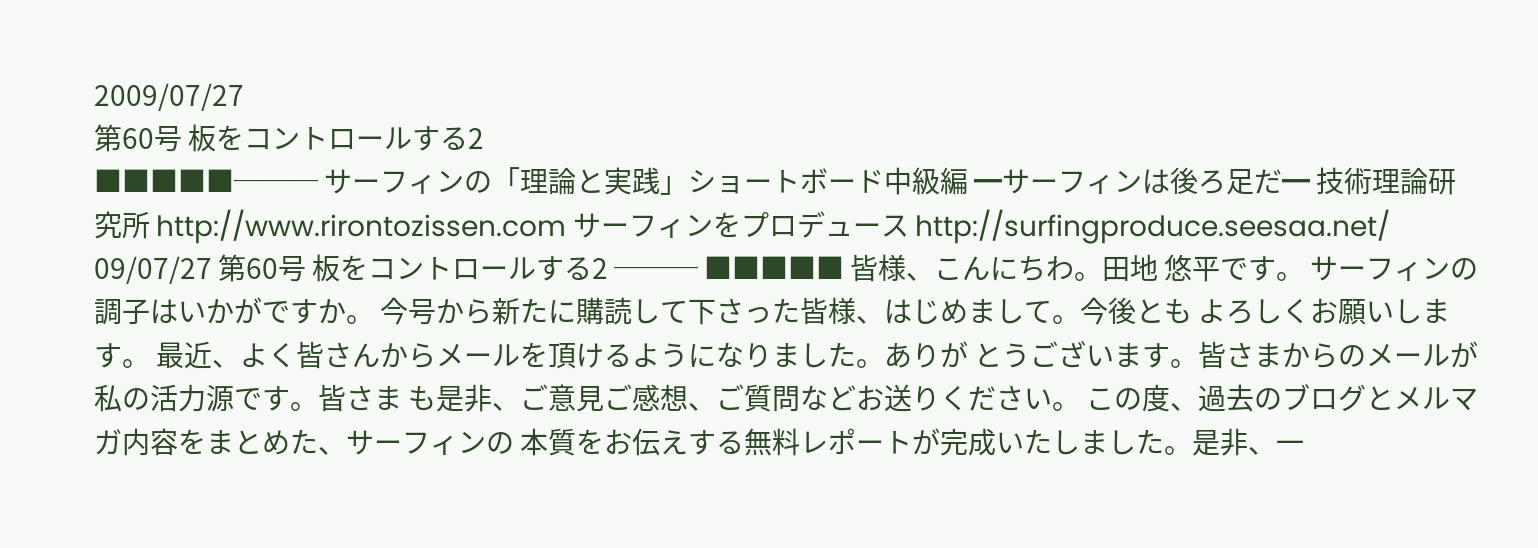2009/07/27
第60号 板をコントロールする2
■■■■■─── サーフィンの「理論と実践」ショートボード中級編 ━サーフィンは後ろ足だ━ 技術理論研究所 http://www.rirontozissen.com サーフィンをプロデュース http://surfingproduce.seesaa.net/ 09/07/27 第60号 板をコントロールする2 ─── ■■■■■ 皆様、こんにちわ。田地 悠平です。 サーフィンの調子はいかがですか。 今号から新たに購読して下さった皆様、はじめまして。今後とも よろしくお願いします。 最近、よく皆さんからメールを頂けるようになりました。ありが とうございます。皆さまからのメールが私の活力源です。皆さま も是非、ご意見ご感想、ご質問などお送りください。 この度、過去のブログとメルマガ内容をまとめた、サーフィンの 本質をお伝えする無料レポートが完成いたしました。是非、一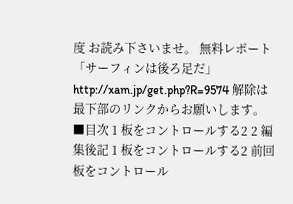度 お読み下さいませ。 無料レポート「サーフィンは後ろ足だ」 http://xam.jp/get.php?R=9574 解除は最下部のリンクからお願いします。 ■目次 1 板をコントロールする2 2 編集後記 1 板をコントロールする2 前回板をコントロール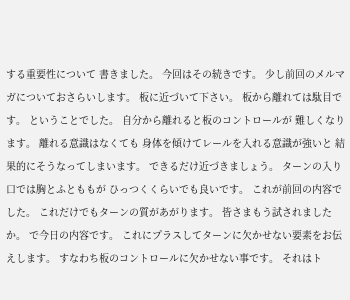する重要性について 書きました。 今回はその続きです。 少し前回のメルマガについておさらいします。 板に近づいて下さい。 板から離れては駄目です。 ということでした。 自分から離れると板のコントロールが 難しくなります。 離れる意識はなくても 身体を傾けてレールを入れる意識が強いと 結果的にそうなってしまいます。 できるだけ近づきましょう。 ターンの入り口では胸とふとももが ひっつくくらいでも良いです。 これが前回の内容でした。 これだけでもターンの質があがります。 皆さまもう試されましたか。 で今日の内容です。 これにプラスしてターンに欠かせない要素をお伝えします。 すなわち板のコントロールに欠かせない事です。 それはト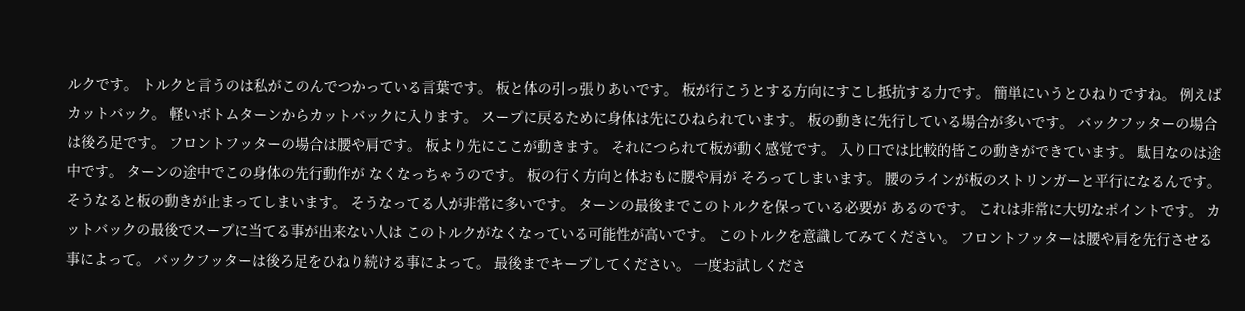ルクです。 トルクと言うのは私がこのんでつかっている言葉です。 板と体の引っ張りあいです。 板が行こうとする方向にすこし抵抗する力です。 簡単にいうとひねりですね。 例えばカットバック。 軽いボトムターンからカットバックに入ります。 スープに戻るために身体は先にひねられています。 板の動きに先行している場合が多いです。 バックフッターの場合は後ろ足です。 フロントフッターの場合は腰や肩です。 板より先にここが動きます。 それにつられて板が動く感覚です。 入り口では比較的皆この動きができています。 駄目なのは途中です。 ターンの途中でこの身体の先行動作が なくなっちゃうのです。 板の行く方向と体おもに腰や肩が そろってしまいます。 腰のラインが板のストリンガーと平行になるんです。 そうなると板の動きが止まってしまいます。 そうなってる人が非常に多いです。 ターンの最後までこのトルクを保っている必要が あるのです。 これは非常に大切なポイントです。 カットバックの最後でスープに当てる事が出来ない人は このトルクがなくなっている可能性が高いです。 このトルクを意識してみてください。 フロントフッターは腰や肩を先行させる事によって。 バックフッターは後ろ足をひねり続ける事によって。 最後までキープしてください。 一度お試しくださ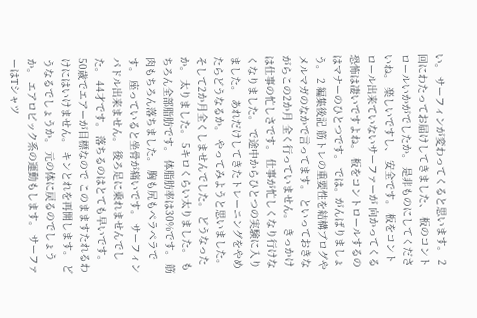い。 サーフィンが変わってくると思います。 2回にわたってお届けしてきました、 板のコントロールいかがでしたか。 是非ものにしてくださいね。 楽しいですし、 安全です。 板をコントロール出来ていないサーファーが 向かってくる恐怖は凄いですよね。 板をコントロールするのはマナーのひとつです。 では。がんばりましょう。 2 編集後記 筋トレの重要性を結構ブログや メルマガのなかで言ってます。 といっておきながらこの2か月 全く行っていません。 きっかけは仕事の忙しさです。 仕事が忙しくなり行けなくなりました。 で途中からひとつの実験に入りました。 あれだけしてきたトレーニングをやめたらどうなるか。 やってみようと思いました。 そして2か月全くしませんでした。 どうなったか。 太りました。 5キロくらい太りました。 もちろん全部脂肪です。 体脂肪率は30%です。 筋肉もちろん落ちました。 胸も尻もペラペラです。 座っていると坐骨が痛いです。 サーフィン パドル出来ません。 後ろ足に乗れませんでした。 44才です。 落ちるのはとても早いです。 50歳でエアーが目標なので このまますたれるわけにはいけません。 キンとれを再開します。 どうなるでしょうか。 元の体に戻るのでしょうか。 エアロビック系の運動もします。 サーファーはTシャツ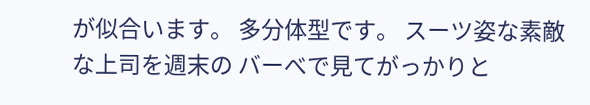が似合います。 多分体型です。 スーツ姿な素敵な上司を週末の バーべで見てがっかりと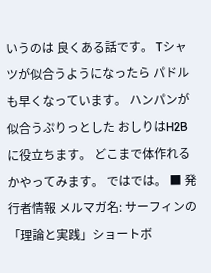いうのは 良くある話です。 Tシャツが似合うようになったら パドルも早くなっています。 ハンパンが似合うぷりっとした おしりはH2Bに役立ちます。 どこまで体作れるかやってみます。 ではでは。 ■ 発行者情報 メルマガ名: サーフィンの「理論と実践」ショートボ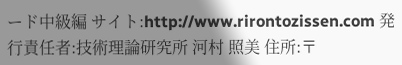ード中級編 サイト:http://www.rirontozissen.com 発行責任者:技術理論研究所 河村 照美 住所:〒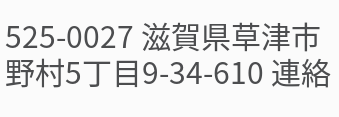525-0027 滋賀県草津市野村5丁目9-34-610 連絡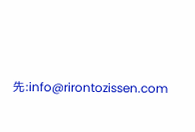先:info@rirontozissen.com